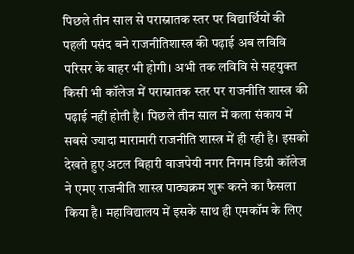पिछले तीन साल से परास्नातक स्तर पर विद्यार्थियों की पहली पसंद बने राजनीतिशास्त्र की पढ़ाई अब लविवि परिसर के बाहर भी होगी। अभी तक लविवि से सहयुक्त किसी भी कॉलेज में परास्नातक स्तर पर राजनीति शास्त्र की पढ़ाई नहीं होती है। पिछले तीन साल में कला संकाय में सबसे ज्यादा मारामारी राजनीति शास्त्र में ही रही है। इसको देखते हुए अटल बिहारी वाजपेयी नगर निगम डिग्री कॉलेज ने एमए राजनीति शास्त्र पाठ्यक्रम शुरू करने का फैसला किया है। महाविद्यालय में इसके साथ ही एमकॉम के लिए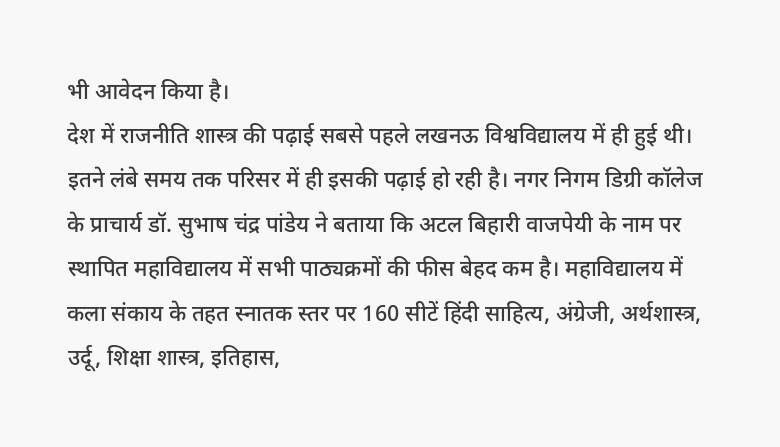भी आवेदन किया है।
देश में राजनीति शास्त्र की पढ़ाई सबसे पहले लखनऊ विश्वविद्यालय में ही हुई थी। इतने लंबे समय तक परिसर में ही इसकी पढ़ाई हो रही है। नगर निगम डिग्री कॉलेज के प्राचार्य डॉ. सुभाष चंद्र पांडेय ने बताया कि अटल बिहारी वाजपेयी के नाम पर स्थापित महाविद्यालय में सभी पाठ्यक्रमों की फीस बेहद कम है। महाविद्यालय में कला संकाय के तहत स्नातक स्तर पर 160 सीटें हिंदी साहित्य, अंग्रेजी, अर्थशास्त्र, उर्दू, शिक्षा शास्त्र, इतिहास,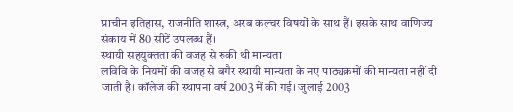प्राचीन इतिहास, राजनीति शास्त्र, अरब कल्चर विषयों के साथ हैं। इसके साथ वाणिज्य संकाय में 80 सीटें उपलब्ध हैं।
स्थायी सहयुक्तता की वजह से रुकी थी मान्यता
लविवि के नियमों की वजह से बगैर स्थायी मान्यता के नए पाठ्यक्रमों की मान्यता नहीं दी जाती है। कॉलेज की स्थापना वर्ष 2003 में की गई। जुलाई 2003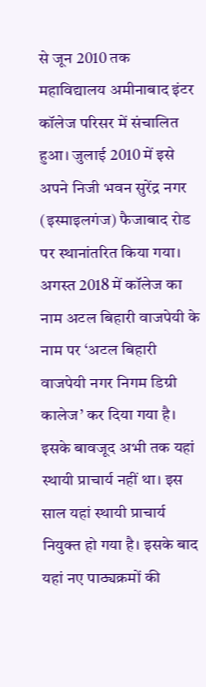से जून 2010 तक महाविद्यालय अमीनाबाद इंटर कॉलेज परिसर में संचालित हुआ। जुलाई 2010 में इसे अपने निजी भवन सुरेंद्र नगर (इस्माइलगंज) फैजाबाद रोड पर स्थानांतरित किया गया। अगस्त 2018 में कॉलेज का नाम अटल बिहारी वाजपेयी के नाम पर ‘अटल बिहारी वाजपेयी नगर निगम डिग्री कालेज’ कर दिया गया है। इसके बावजूद अभी तक यहां स्थायी प्राचार्य नहीं था। इस साल यहां स्थायी प्राचार्य नियुक्त हो गया है। इसके बाद यहां नए पाठ्यक्रमों की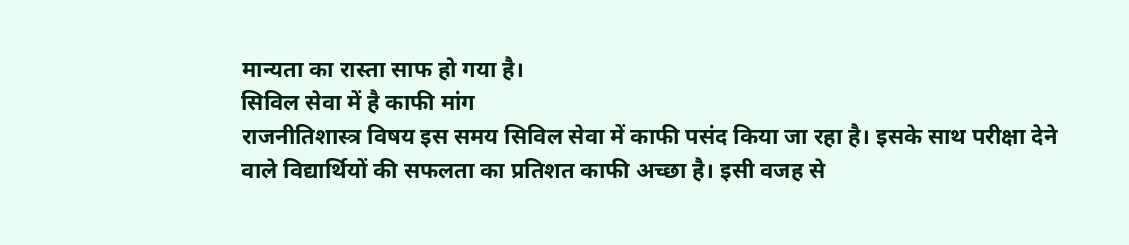मान्यता का रास्ता साफ हो गया है।
सिविल सेवा में है काफी मांग
राजनीतिशास्त्र विषय इस समय सिविल सेवा में काफी पसंद किया जा रहा है। इसके साथ परीक्षा देने वाले विद्यार्थियों की सफलता का प्रतिशत काफी अच्छा है। इसी वजह से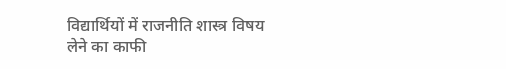विद्यार्थियों में राजनीति शास्त्र विषय लेने का काफी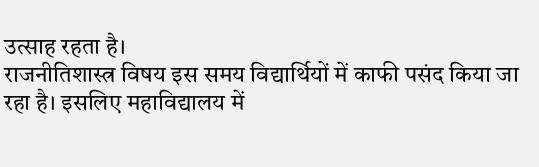उत्साह रहता है।
राजनीतिशास्त्र विषय इस समय विद्यार्थियों में काफी पसंद किया जा रहा है। इसलिए महाविद्यालय में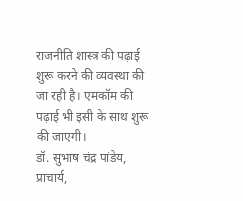राजनीति शास्त्र की पढ़ाई शुरू करने की व्यवस्था की जा रही है। एमकॉम की पढ़ाई भी इसी के साथ शुरू की जाएगी।
डॉ. सुभाष चंद्र पांडेय, प्राचार्य,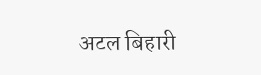अटल बिहारी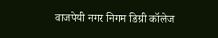वाजपेयी नगर निगम डिग्री कॉलेज